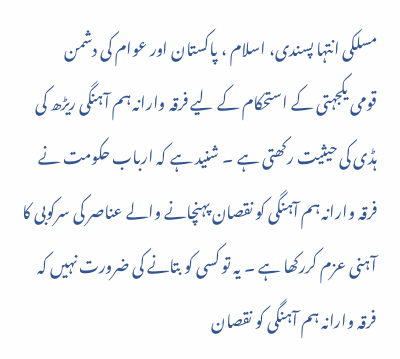مسلکی انتہا پسندی، اسلام ، پاکستان اور عوام کی دشمن
قومی یکجہتی کے استحکام کے لیے فرقہ وارانہ ہم آہنگی ریڑھ کی ہڈی کی حیثیت رکھتی ہے ۔ شنید ہے کہ ارباب حکومت نے فرقہ وارانہ ہم آہنگی کو نقصان پہنچانے والے عناصر کی سرکوبی کا آہنی عزم کررکھا ہے ۔ یہ تو کسی کو بتانے کی ضرورت نہیں کہ فرقہ وارانہ ہم آہنگی کو نقصان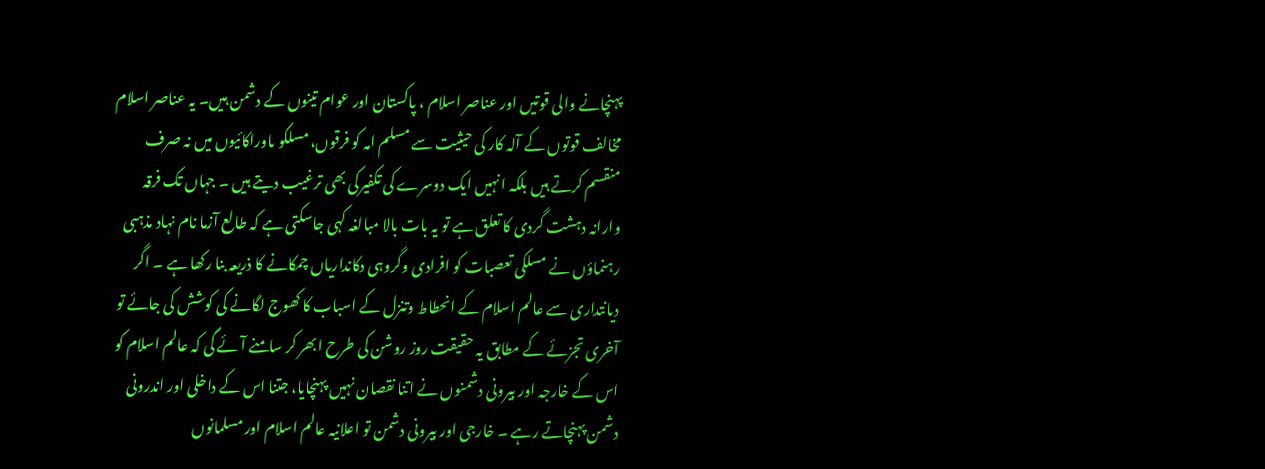پہنچانے والی قوتیں اور عناصر اسلام ، پاکستان اور عوام تینوں کے دشمن ہیں۔ یہ عناصر اسلام مخالف قوتوں کے آلہ کار کی حیثیت سے مسلم امہ کو فرقوں، مسلکو ںاوراکائیوں میں نہ صرف منقسم کرتے ہیں بلکہ انہیں ایک دوسرے کی تکفیرکی بھی ترغیب دیتے ہیں ۔ جہاں تک فرقہ وارانہ دہشت گردی کا تعلق ہے تو یہ بات بالا مبالغہ کہی جاسکتی ہے کہ طالع آزما نام نہاد مذہبی رہنماؤں نے مسلکی تعصبات کو افرادی وگروہی دکانداریاں چمکانے کا ذریعہ بنا رکھا ہے ۔ اگر دیانتداری سے عالم اسلام کے انحطاط وتنزل کے اسباب کا کھوج لگانے کی کوشش کی جائے تو آخری تجزئے کے مطابق یہ حقیقت روز روشن کی طرح ابھر کر سامنے آئے گی کہ عالم اسلام کو اس کے خارجہ اور بیرونی دشمنوں نے اتنا نقصان نہیں پہنچایا، جتنا اس کے داخلی اور اندرونی دشمن پہنچاتے رہے ۔ خارجی اور بیرونی دشمن تو اعلانیہ عالم اسلام اور مسلمانوں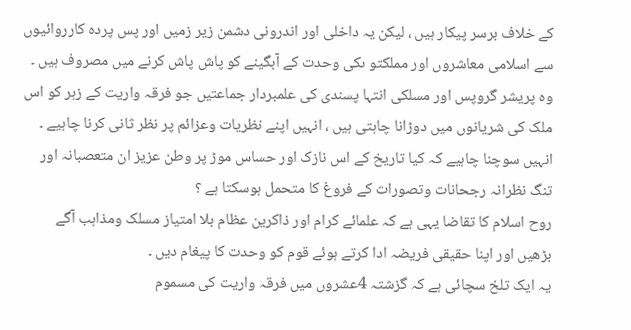کے خلاف برسر پیکار ہیں ، لیکن یہ داخلی اور اندرونی دشمن زیر زمیں اور پس پردہ کارروائیوں سے اسلامی معاشروں اور مملکتو ںکی وحدت کے آبگینے کو پاش پاش کرنے میں مصروف ہیں ۔ وہ پریشر گروپس اور مسلکی انتہا پسندی کی علمبردار جماعتیں جو فرقہ واریت کے زہر کو اس ملک کی شریانوں میں دوڑانا چاہتی ہیں ، انہیں اپنے نظریات وعزائم پر نظر ثانی کرنا چاہیے ۔ انہیں سوچنا چاہیے کہ کیا تاریخ کے اس نازک اور حساس موڑ پر وطن عزیز ان متعصبانہ اور تنگ نظرانہ رجحانات وتصورات کے فروغ کا متحمل ہوسکتا ہے ؟
روح اسلام کا تقاضا یہی ہے کہ علمائے کرام اور ذاکرین عظام بلا امتیاز مسلک ومذاہب آگے بڑھیں اور اپنا حقیقی فریضہ ادا کرتے ہوئے قوم کو وحدت کا پیغام دیں ۔
یہ ایک تلخ سچائی ہے کہ گزشتہ 4عشروں میں فرقہ واریت کی مسموم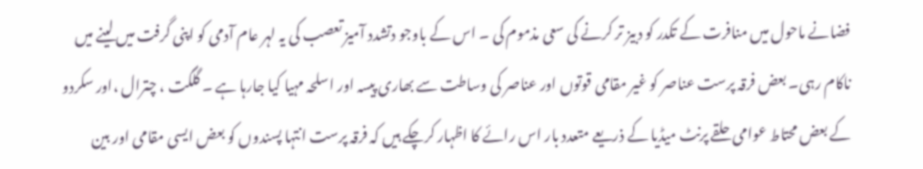فضانے ماحول میں منافرت کے تکدر کو دبیز تر کرنے کی سعی مذموم کی ۔ اس کے باوجو دتشدد آمیز تعصب کی یہ لہر عام آدمی کو اپنی گرفت میں لینے میں ناکام رہی۔ بعض فرقہ پرست عناصر کو غیر مقامی قوتوں اور عناصر کی وساطت سے بھاری پیسہ اور اسلحہ مہیا کیا جارہا ہے ۔ گلگت ، چترال ،اور سکردو کے بعض محتاط عوامی حلقے پرنٹ میڈیا کے ذریعے متعدد بار اس رائے کا اظہار کرچکے ہیں کہ فرقہ پرست انتہا پسندوں کو بعض ایسی مقامی اور بین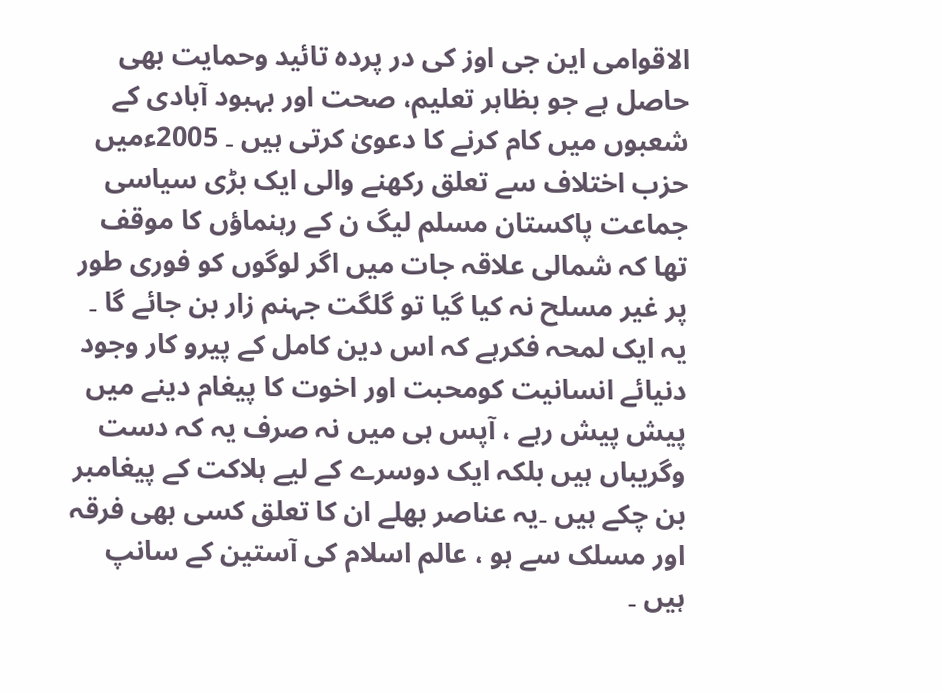الاقوامی این جی اوز کی در پردہ تائید وحمایت بھی حاصل ہے جو بظاہر تعلیم، صحت اور بہبود آبادی کے شعبوں میں کام کرنے کا دعویٰ کرتی ہیں ۔ 2005ءمیں حزب اختلاف سے تعلق رکھنے والی ایک بڑی سیاسی جماعت پاکستان مسلم لیگ ن کے رہنماؤں کا موقف تھا کہ شمالی علاقہ جات میں اگر لوگوں کو فوری طور پر غیر مسلح نہ کیا گیا تو گلگت جہنم زار بن جائے گا ۔
یہ ایک لمحہ فکرہے کہ اس دین کامل کے پیرو کار وجود دنیائے انسانیت کومحبت اور اخوت کا پیغام دینے میں پیش پیش رہے ، آپس ہی میں نہ صرف یہ کہ دست وگریباں ہیں بلکہ ایک دوسرے کے لیے ہلاکت کے پیغامبر بن چکے ہیں ۔یہ عناصر بھلے ان کا تعلق کسی بھی فرقہ اور مسلک سے ہو ، عالم اسلام کی آستین کے سانپ ہیں ۔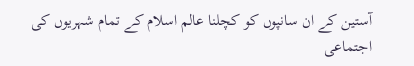آستین کے ان سانپوں کو کچلنا عالم اسلام کے تمام شہریوں کی اجتماعی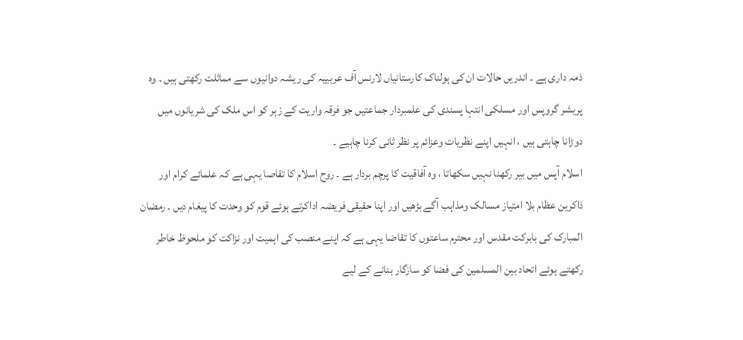ذمہ داری ہے ۔ اندریں حالات ان کی ہولناک کارستانیاں لارنس آف عربییہ کی ریشہ دوانیوں سے مماثلت رکھتی ہیں ۔ وہ پریشر گروپس اور مسلکی انتہا پسندی کی علمبردار جماعتیں جو فرقہ واریت کے زہر کو اس ملک کی شریانوں میں دوڑانا چاہتی ہیں ، انہیں اپنے نظریات وعزائم پر نظر ثانی کرنا چاہیے ۔
اسلام آپس میں بیر رکھنا نہیں سکھاتا ، وہ آفاقیت کا پرچم بردار ہے ۔ روح اسلام کا تقاصا یہی ہے کہ علمائے کرام اور ذاکرین عظام بلا امتیاز مسالک ومذاہب آگے بڑھیں اور اپنا حقیقی فریضہ اداکرتے ہوئے قوم کو وحدت کا پیغام دیں ۔ رمضان المبارک کی بابرکت مقدس اور محترم ساعتوں کا تقاضا یہی ہے کہ اپنے منصب کی اہمیت اور نزاکت کو ملحوظ خاطر رکھتے ہوئے اتحاد بین المسلمین کی فضا کو سازگار بنانے کے لیے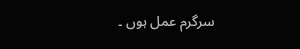سرگرم عمل ہوں ۔